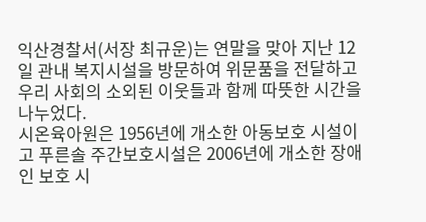익산경찰서(서장 최규운)는 연말을 맞아 지난 12일 관내 복지시설을 방문하여 위문품을 전달하고 우리 사회의 소외된 이웃들과 함께 따뜻한 시간을 나누었다.
시온육아원은 1956년에 개소한 아동보호 시설이고 푸른솔 주간보호시설은 2006년에 개소한 장애인 보호 시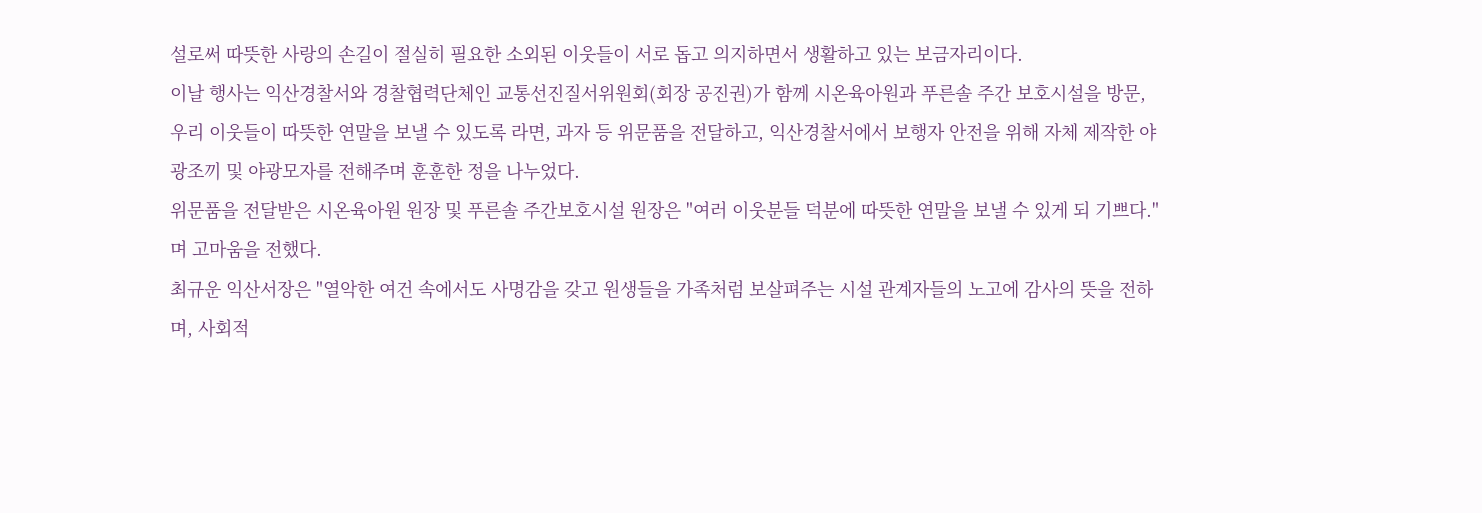설로써 따뜻한 사랑의 손길이 절실히 필요한 소외된 이웃들이 서로 돕고 의지하면서 생활하고 있는 보금자리이다.
이날 행사는 익산경찰서와 경찰협력단체인 교통선진질서위원회(회장 공진권)가 함께 시온육아원과 푸른솔 주간 보호시설을 방문, 우리 이웃들이 따뜻한 연말을 보낼 수 있도록 라면, 과자 등 위문품을 전달하고, 익산경찰서에서 보행자 안전을 위해 자체 제작한 야광조끼 및 야광모자를 전해주며 훈훈한 정을 나누었다.
위문품을 전달받은 시온육아원 원장 및 푸른솔 주간보호시설 원장은 "여러 이웃분들 덕분에 따뜻한 연말을 보낼 수 있게 되 기쁘다."며 고마움을 전했다.
최규운 익산서장은 "열악한 여건 속에서도 사명감을 갖고 원생들을 가족처럼 보살펴주는 시설 관계자들의 노고에 감사의 뜻을 전하며, 사회적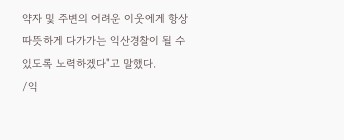약자 및 주변의 어려운 이웃에게 항상 따뜻하게 다가가는 익산경찰이 될 수 있도록 노력하겠다"고 말했다.
/익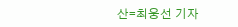산=최웅선 기자